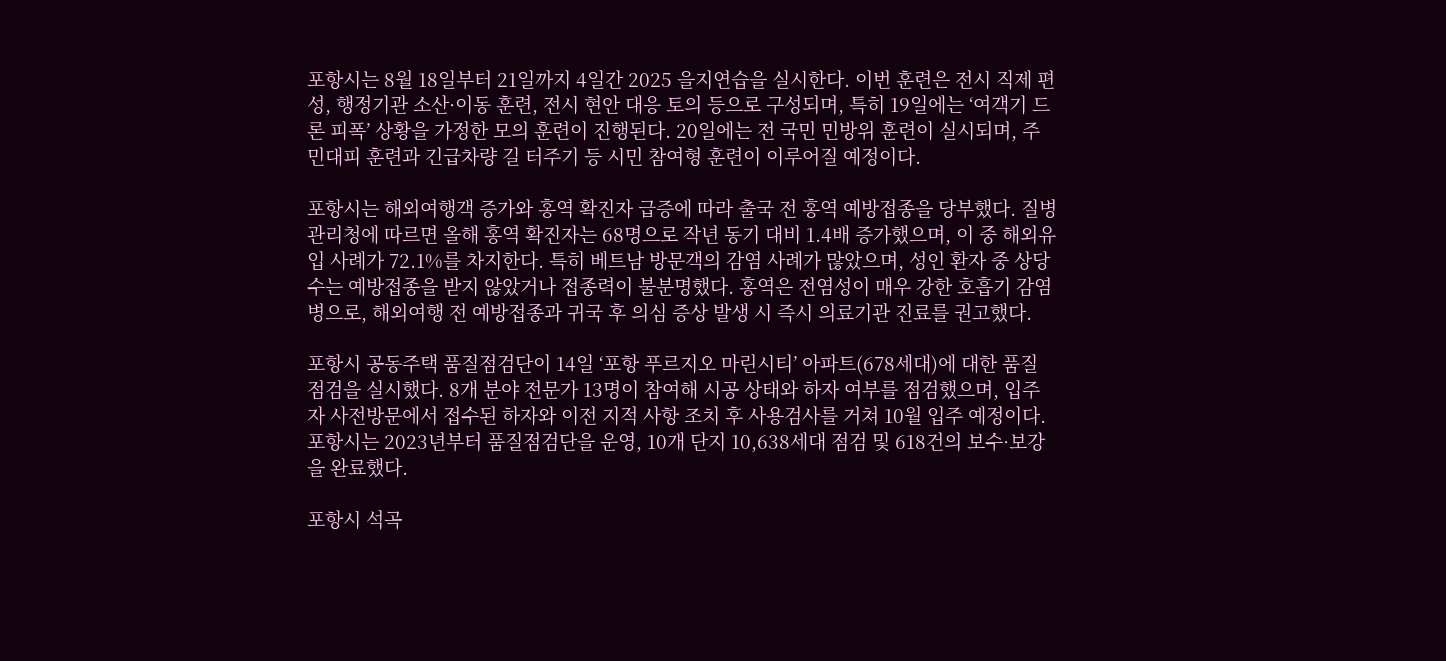포항시는 8월 18일부터 21일까지 4일간 2025 을지연습을 실시한다. 이번 훈련은 전시 직제 편성, 행정기관 소산·이동 훈련, 전시 현안 대응 토의 등으로 구성되며, 특히 19일에는 ‘여객기 드론 피폭’ 상황을 가정한 모의 훈련이 진행된다. 20일에는 전 국민 민방위 훈련이 실시되며, 주민대피 훈련과 긴급차량 길 터주기 등 시민 참여형 훈련이 이루어질 예정이다.

포항시는 해외여행객 증가와 홍역 확진자 급증에 따라 출국 전 홍역 예방접종을 당부했다. 질병관리청에 따르면 올해 홍역 확진자는 68명으로 작년 동기 대비 1.4배 증가했으며, 이 중 해외유입 사례가 72.1%를 차지한다. 특히 베트남 방문객의 감염 사례가 많았으며, 성인 환자 중 상당수는 예방접종을 받지 않았거나 접종력이 불분명했다. 홍역은 전염성이 매우 강한 호흡기 감염병으로, 해외여행 전 예방접종과 귀국 후 의심 증상 발생 시 즉시 의료기관 진료를 권고했다.

포항시 공동주택 품질점검단이 14일 ‘포항 푸르지오 마린시티’ 아파트(678세대)에 대한 품질 점검을 실시했다. 8개 분야 전문가 13명이 참여해 시공 상태와 하자 여부를 점검했으며, 입주자 사전방문에서 접수된 하자와 이전 지적 사항 조치 후 사용검사를 거쳐 10월 입주 예정이다. 포항시는 2023년부터 품질점검단을 운영, 10개 단지 10,638세대 점검 및 618건의 보수·보강을 완료했다.

포항시 석곡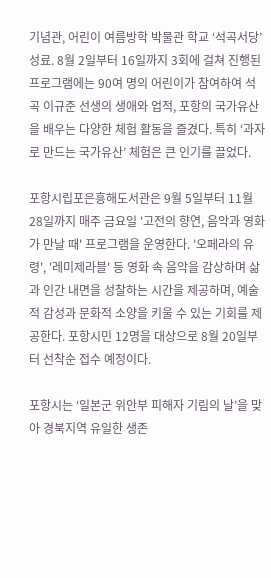기념관, 어린이 여름방학 박물관 학교 ‘석곡서당’ 성료. 8월 2일부터 16일까지 3회에 걸쳐 진행된 프로그램에는 90여 명의 어린이가 참여하여 석곡 이규준 선생의 생애와 업적, 포항의 국가유산을 배우는 다양한 체험 활동을 즐겼다. 특히 ‘과자로 만드는 국가유산’ 체험은 큰 인기를 끌었다.

포항시립포은흥해도서관은 9월 5일부터 11월 28일까지 매주 금요일 '고전의 향연, 음악과 영화가 만날 때' 프로그램을 운영한다. '오페라의 유령', '레미제라블' 등 영화 속 음악을 감상하며 삶과 인간 내면을 성찰하는 시간을 제공하며, 예술적 감성과 문화적 소양을 키울 수 있는 기회를 제공한다. 포항시민 12명을 대상으로 8월 20일부터 선착순 접수 예정이다.

포항시는 ‘일본군 위안부 피해자 기림의 날’을 맞아 경북지역 유일한 생존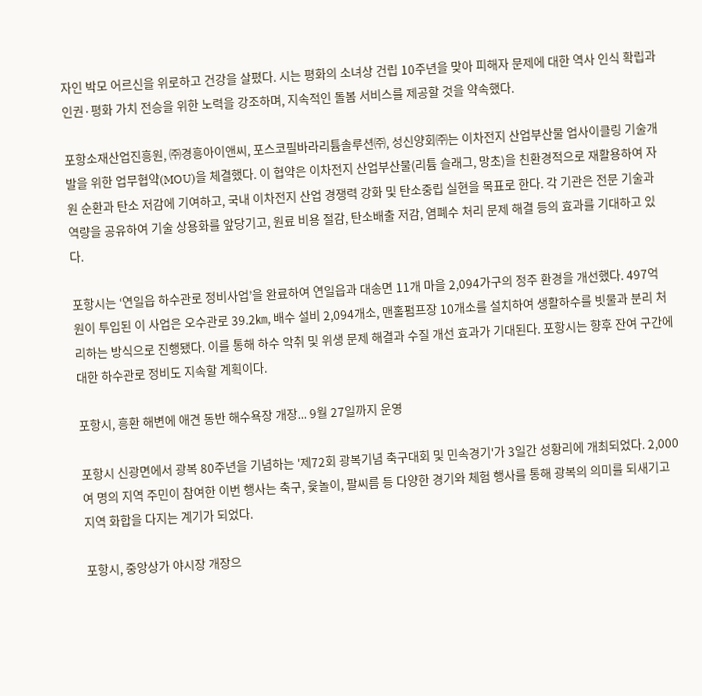자인 박모 어르신을 위로하고 건강을 살폈다. 시는 평화의 소녀상 건립 10주년을 맞아 피해자 문제에 대한 역사 인식 확립과 인권·평화 가치 전승을 위한 노력을 강조하며, 지속적인 돌봄 서비스를 제공할 것을 약속했다.

포항소재산업진흥원, ㈜경흥아이앤씨, 포스코필바라리튬솔루션㈜, 성신양회㈜는 이차전지 산업부산물 업사이클링 기술개발을 위한 업무협약(MOU)을 체결했다. 이 협약은 이차전지 산업부산물(리튬 슬래그, 망초)을 친환경적으로 재활용하여 자원 순환과 탄소 저감에 기여하고, 국내 이차전지 산업 경쟁력 강화 및 탄소중립 실현을 목표로 한다. 각 기관은 전문 기술과 역량을 공유하여 기술 상용화를 앞당기고, 원료 비용 절감, 탄소배출 저감, 염폐수 처리 문제 해결 등의 효과를 기대하고 있다.

포항시는 ‘연일읍 하수관로 정비사업’을 완료하여 연일읍과 대송면 11개 마을 2,094가구의 정주 환경을 개선했다. 497억 원이 투입된 이 사업은 오수관로 39.2㎞, 배수 설비 2,094개소, 맨홀펌프장 10개소를 설치하여 생활하수를 빗물과 분리 처리하는 방식으로 진행됐다. 이를 통해 하수 악취 및 위생 문제 해결과 수질 개선 효과가 기대된다. 포항시는 향후 잔여 구간에 대한 하수관로 정비도 지속할 계획이다.

포항시, 흥환 해변에 애견 동반 해수욕장 개장... 9월 27일까지 운영

포항시 신광면에서 광복 80주년을 기념하는 '제72회 광복기념 축구대회 및 민속경기'가 3일간 성황리에 개최되었다. 2,000여 명의 지역 주민이 참여한 이번 행사는 축구, 윷놀이, 팔씨름 등 다양한 경기와 체험 행사를 통해 광복의 의미를 되새기고 지역 화합을 다지는 계기가 되었다.

포항시, 중앙상가 야시장 개장으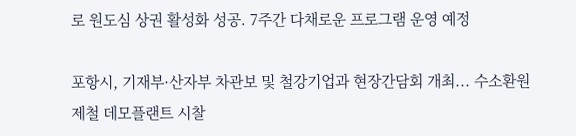로 원도심 상권 활성화 성공. 7주간 다채로운 프로그램 운영 예정

포항시, 기재부·산자부 차관보 및 철강기업과 현장간담회 개최... 수소환원제철 데모플랜트 시찰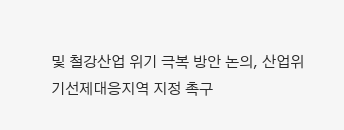및 철강산업 위기 극복 방안 논의, 산업위기선제대응지역 지정 촉구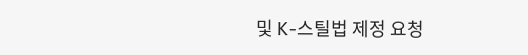및 K-스틸법 제정 요청